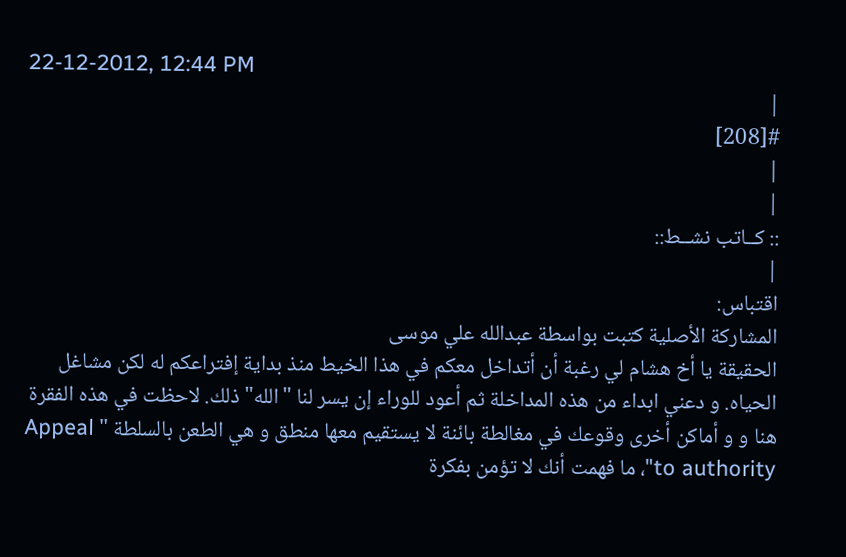22-12-2012, 12:44 PM
|
#[208]
|
|
:: كــاتب نشــط::
|
اقتباس:
المشاركة الأصلية كتبت بواسطة عبدالله علي موسى
الحقيقة يا أخ هشام لي رغبة أن أتداخل معكم في هذا الخيط منذ بداية إفتراعكم له لكن مشاغل الحياه. و دعني ابداء من هذه المداخلة ثم أعود للوراء إن يسر لنا "الله" ذلك. لاحظت في هذه الفقرة هنا و و أماكن أخرى وقوعك في مغالطة بائنة لا يستقيم معها منطق و هي الطعن بالسلطة " Appeal to authority"، ما فهمت أنك لا تؤمن بفكرة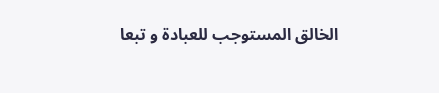الخالق المستوجب للعبادة و تبعا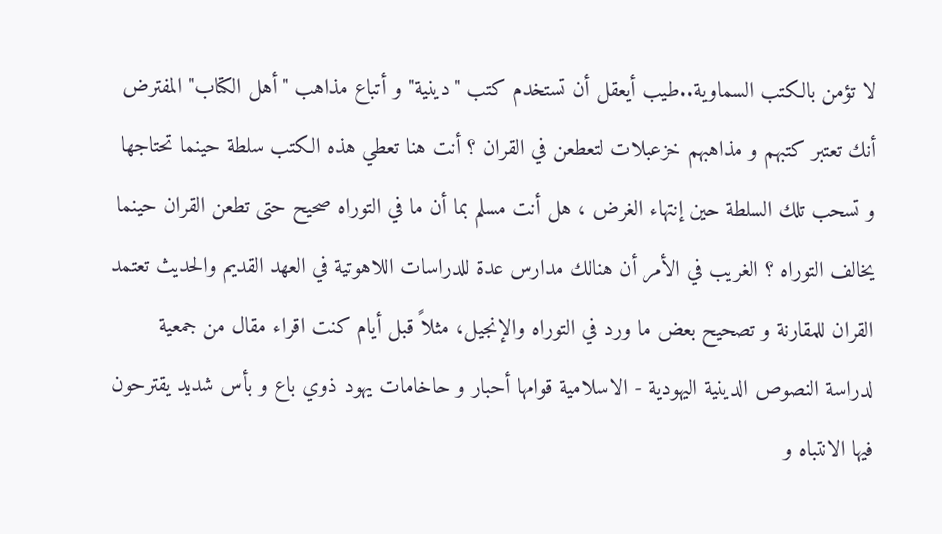لا تؤمن بالكتب السماوية..طيب أيعقل أن تستخدم كتب "دينية" و أتباع مذاهب "أهل الكتاب" المفترض أنك تعتبر كتبهم و مذاهبهم خزعبلات لتعطعن في القران ؟ أنت هنا تعطي هذه الكتب سلطة حينما تحتاجها و تسحب تلك السلطة حين إنتهاء الغرض ، هل أنت مسلم بما أن ما في التوراه صحيح حتى تطعن القران حينما يخالف التوراه ؟ الغريب في الأمر أن هنالك مدارس عدة للدراسات اللاهوتية في العهد القديم والحديث تعتمد القران للمقارنة و تصحيح بعض ما ورد في التوراه والإنجيل، مثلاً قبل أيام كنت اقراء مقال من جمعية لدراسة النصوص الدينية اليهودية - الاسلامية قوامها أحبار و حاخامات يهود ذوي باع و بأس شديد يقترحون فيها الانتباه و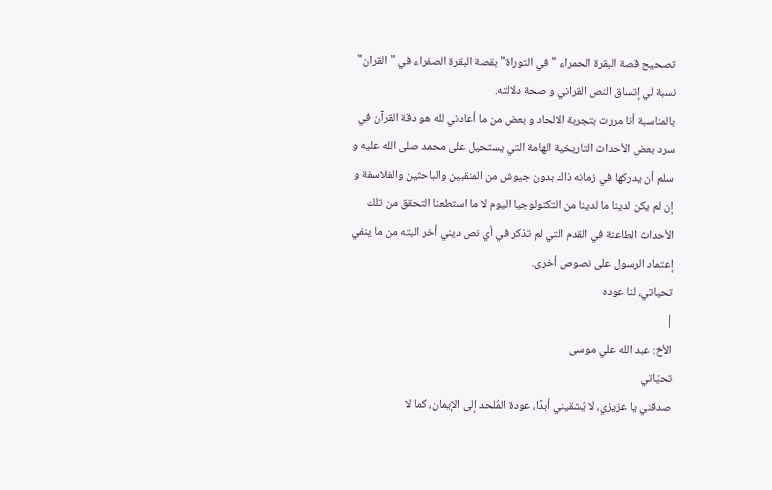تصحيح قصة البقرة الحمراء "في التوراة" بقصة البقرة الصفراء في "القران" نسبة لي إتساق النص القراني و صحة دلالته.
بالمناسبة أنا مررت بتجربة الالحاد و بعض من ما أعادني لله هو دقة القرآن في سرد بعض الأحداث التاريخية الهامة التي يستحيل على محمد صلى الله عليه و سلم أن يدركها في زمانه ذاك بدون جيوش من المنقبين والباحثين والفلاسفة و إن لم يكن لدينا ما لدينا من التكنولوجيا اليوم لا ما استطعنا التحقق من تلك الأحداث الطاعنة في القدم التي لم تذكر في أي نص ديني أخر البته من ما ينفي إعتماد الرسول على نصوص أخرى.
تحياتي، لنا عوده
|
الأخ: عبد الله علي موسى
تحيّاتي
صدقني يا عزيزي، لا يُشقيني أبدًا، عودة المُلحد إلى الإيمان، كما لا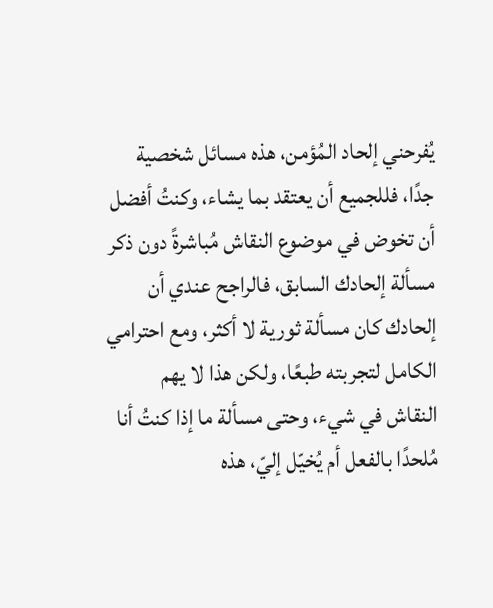يُفرحني إلحاد المُؤمن، هذه مسائل شخصية جدًا، فللجميع أن يعتقد بما يشاء، وكنتُ أفضل أن تخوض في موضوع النقاش مُباشرةً دون ذكر مسألة إلحادك السابق، فالراجح عندي أن إلحادك كان مسألة ثورية لا أكثر، ومع احترامي الكامل لتجربته طبعًا، ولكن هذا لا يهم النقاش في شيء، وحتى مسألة ما إذا كنتُ أنا مُلحدًا بالفعل أم يُخيّل إليّ، هذه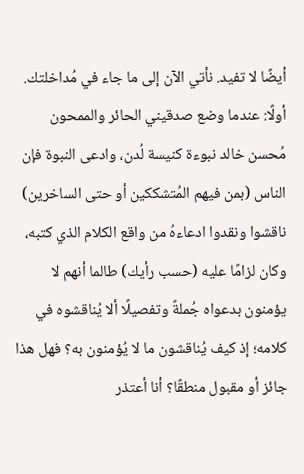أيضًا لا تفيد. نأتي الآن إلى ما جاء في مُداخلتك.
أولًا: عندما وضع صدقيني الحائر والممحون مُحسن خالد نبوءة كنيسة لُدن، وادعى النبوة فإن الناس (بمن فيهم المُتشككين أو حتى الساخرين) ناقشوا ونقدوا ادعاءهُ من واقع الكلام الذي كتبه، وكان لزامًا عليه (حسب رأيك) طالما أنهم لا يؤمنون بدعواه جُملةً وتفصيلًا ألا يُناقشوه في كلامه؛ إذ كيف يُناقشون ما لا يُؤمنون به؟ فهل هذا جائز أو مقبول منطقًا؟ أنا أعتذر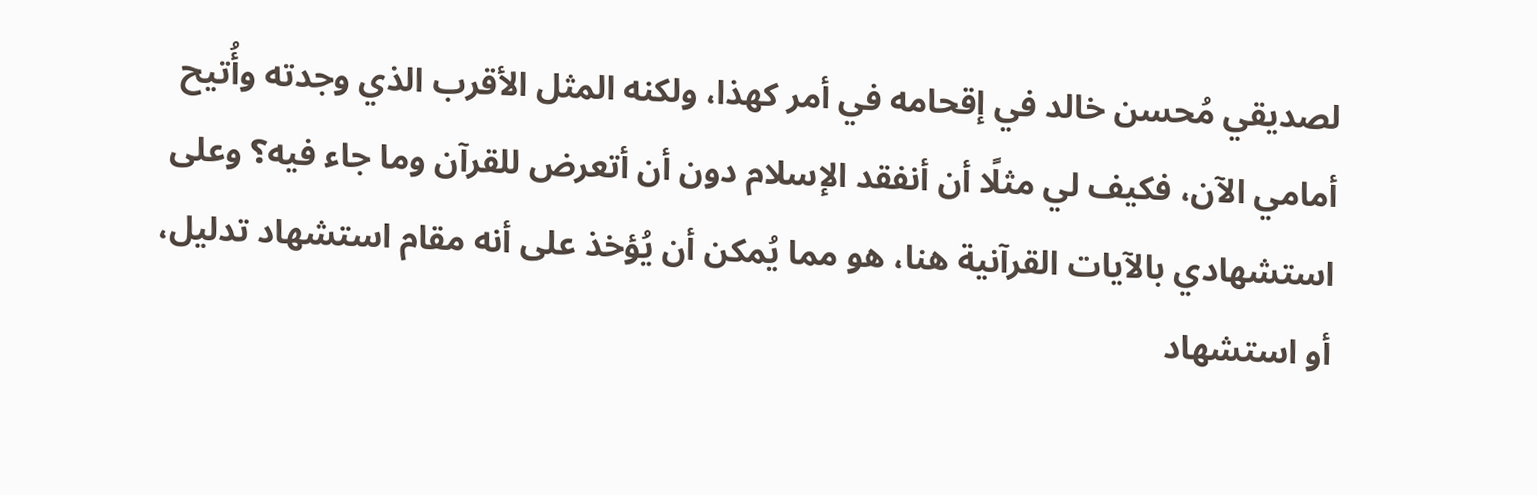لصديقي مُحسن خالد في إقحامه في أمر كهذا، ولكنه المثل الأقرب الذي وجدته وأُتيح أمامي الآن، فكيف لي مثلًا أن أنفقد الإسلام دون أن أتعرض للقرآن وما جاء فيه؟ وعلى استشهادي بالآيات القرآنية هنا، هو مما يُمكن أن يُؤخذ على أنه مقام استشهاد تدليل، أو استشهاد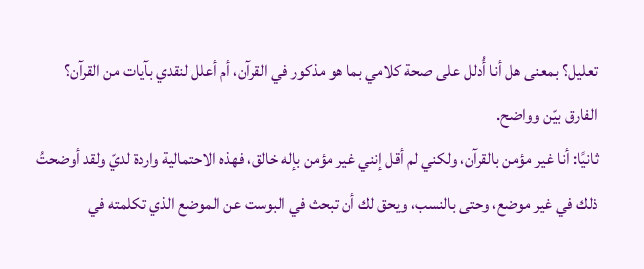تعليل؟ بمعنى هل أنا أُدلل على صحة كلامي بما هو مذكور في القرآن، أم أعلل لنقدي بآيات من القرآن؟ الفارق بيّن وواضح.
ثانيًا: أنا غير مؤمن بالقرآن، ولكني لم أقل إنني غير مؤمن بإله خالق، فهذه الاحتمالية واردة لديّ ولقد أوضحتُ ذلك في غير موضع، وحتى بالنسب، ويحق لك أن تبحث في البوست عن الموضع الذي تكلمته في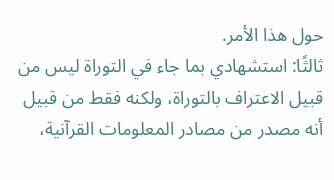حول هذا الأمر.
ثالثًا: استشهادي بما جاء في التوراة ليس من قبيل الاعتراف بالتوراة، ولكنه فقط من قبيل أنه مصدر من مصادر المعلومات القرآنية،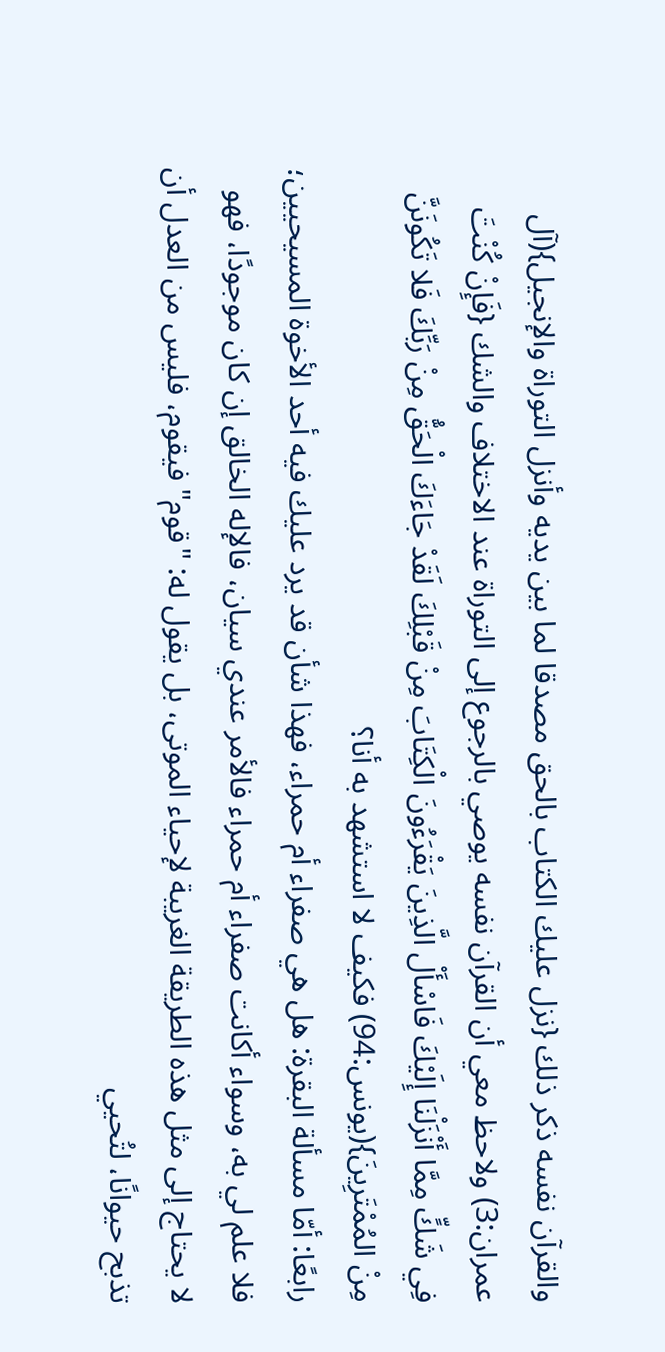والقرآن نفسه ذكر ذلك {نزل عليك الكتاب بالحق مصدقا لما بين يديه وأنزل التوراة والإنجيل}(آل عمران:3) ولاحظ معي أن القرآن نفسه يوصي بالرجوع إلى التوراة عند الاختلاف والشك {فَإِنْ كُنْتَ فِي شَكٍّ مِمَّا أَنْزَلْنَا إِلَيْكَ فَاسْأَلْ الَّذِينَ يَقْرَءُونَ الْكِتَابَ مِنْ قَبْلِكَ لَقَدْ جَاءَكَ الْحَقُّ مِنْ رَبِّكَ فَلا تَكُونَنَّ مِنْ المُمْتَرِينَ}(يونس:94) فكيف لا استشهد به أنا؟
رابعًا: أمّا مسألة البقرة: هل هي صفراء أم حمراء، فهذا شأن قد يرد عليك فيه أحد الأخوة المسيحيين؛ فلا علم لي به، وسواء أكانت صفراء أم حمراء فالأمر عندي سيان، فالإله الخالق إن كان موجودًا، فهو لا يحتاج إلى مثل هذه الطريقة الغريبة لإحياء الموتى، بل يقول له: "قوم" فيقوم، فليس من العدل أن تذبح حيوانًا، لتُحيي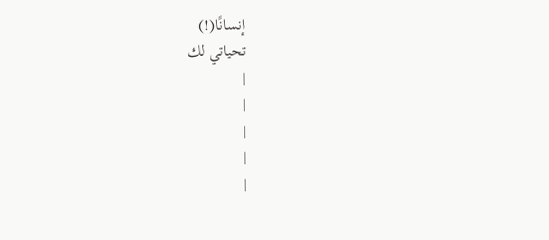إنسانًا(!)
تحياتي لك
|
|
|
|
|